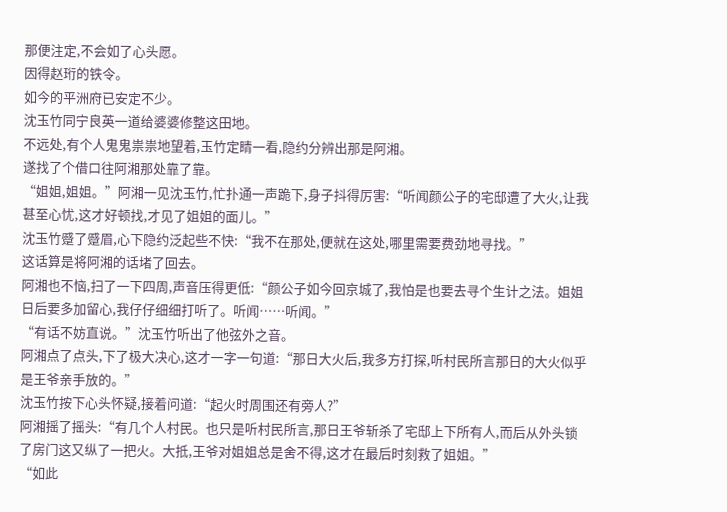那便注定,不会如了心头愿。
因得赵珩的铁令。
如今的平洲府已安定不少。
沈玉竹同宁良英一道给婆婆修整这田地。
不远处,有个人鬼鬼祟祟地望着,玉竹定睛一看,隐约分辨出那是阿湘。
遂找了个借口往阿湘那处靠了靠。
“姐姐,姐姐。”阿湘一见沈玉竹,忙扑通一声跪下,身子抖得厉害:“听闻颜公子的宅邸遭了大火,让我甚至心忧,这才好顿找,才见了姐姐的面儿。”
沈玉竹蹙了蹙眉,心下隐约泛起些不快:“我不在那处,便就在这处,哪里需要费劲地寻找。”
这话算是将阿湘的话堵了回去。
阿湘也不恼,扫了一下四周,声音压得更低:“颜公子如今回京城了,我怕是也要去寻个生计之法。姐姐日后要多加留心,我仔仔细细打听了。听闻……听闻。”
“有话不妨直说。”沈玉竹听出了他弦外之音。
阿湘点了点头,下了极大决心,这才一字一句道:“那日大火后,我多方打探,听村民所言那日的大火似乎是王爷亲手放的。”
沈玉竹按下心头怀疑,接着问道:“起火时周围还有旁人?”
阿湘摇了摇头:“有几个人村民。也只是听村民所言,那日王爷斩杀了宅邸上下所有人,而后从外头锁了房门这又纵了一把火。大抵,王爷对姐姐总是舍不得,这才在最后时刻救了姐姐。”
“如此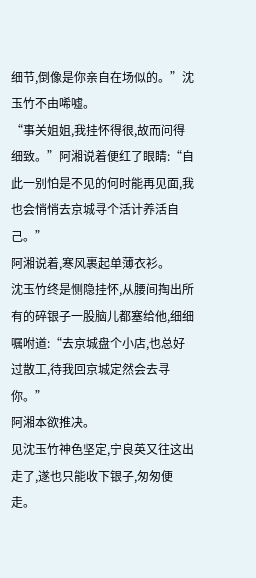细节,倒像是你亲自在场似的。”沈玉竹不由唏嘘。
“事关姐姐,我挂怀得很,故而问得细致。”阿湘说着便红了眼睛:“自此一别怕是不见的何时能再见面,我也会悄悄去京城寻个活计养活自己。”
阿湘说着,寒风裹起单薄衣衫。
沈玉竹终是恻隐挂怀,从腰间掏出所有的碎银子一股脑儿都塞给他,细细嘱咐道:“去京城盘个小店,也总好过散工,待我回京城定然会去寻你。”
阿湘本欲推决。
见沈玉竹神色坚定,宁良英又往这出走了,遂也只能收下银子,匆匆便走。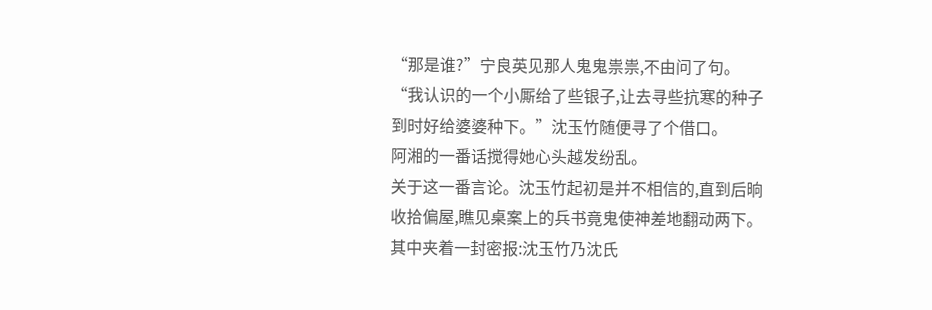“那是谁?”宁良英见那人鬼鬼祟祟,不由问了句。
“我认识的一个小厮给了些银子,让去寻些抗寒的种子到时好给婆婆种下。”沈玉竹随便寻了个借口。
阿湘的一番话搅得她心头越发纷乱。
关于这一番言论。沈玉竹起初是并不相信的,直到后晌收拾偏屋,瞧见桌案上的兵书竟鬼使神差地翻动两下。
其中夹着一封密报:沈玉竹乃沈氏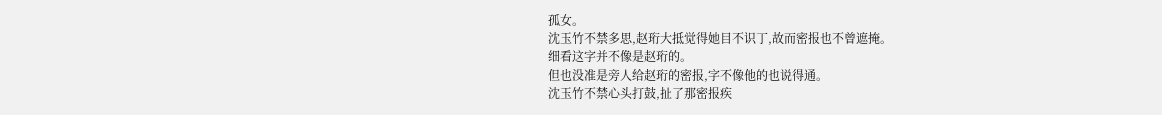孤女。
沈玉竹不禁多思,赵珩大抵觉得她目不识丁,故而密报也不曾遮掩。
细看这字并不像是赵珩的。
但也没准是旁人给赵珩的密报,字不像他的也说得通。
沈玉竹不禁心头打鼓,扯了那密报疾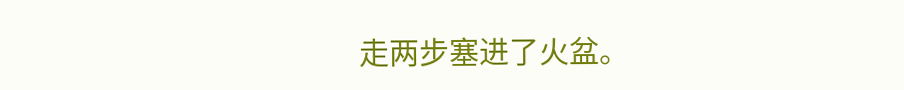走两步塞进了火盆。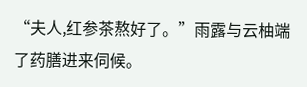“夫人,红参茶熬好了。”雨露与云柚端了药膳进来伺候。